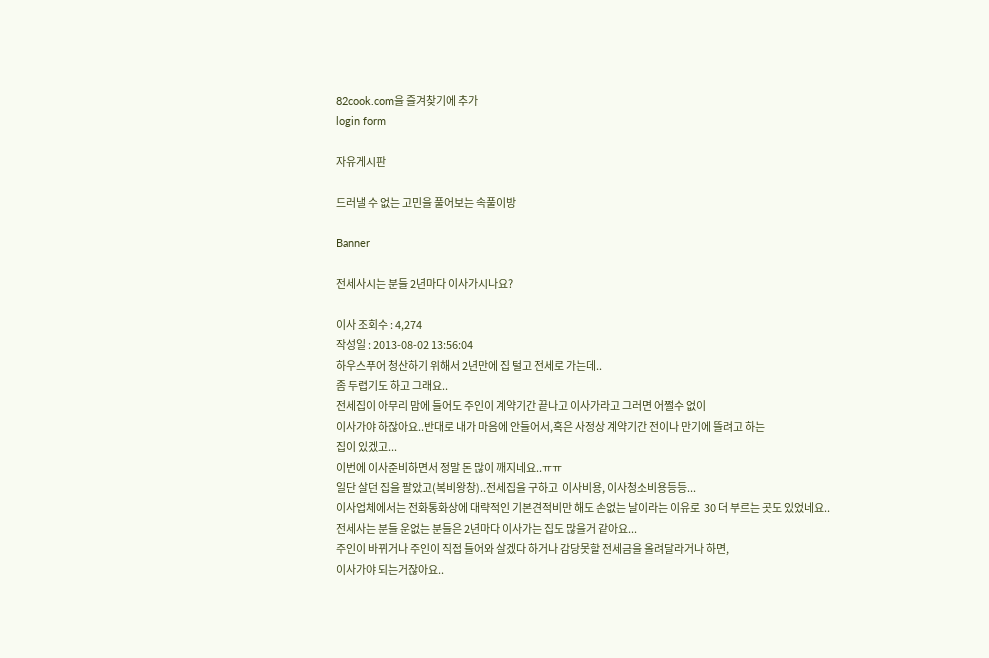82cook.com을 즐겨찾기에 추가
login form

자유게시판

드러낼 수 없는 고민을 풀어보는 속풀이방

Banner

전세사시는 분들 2년마다 이사가시나요?

이사 조회수 : 4,274
작성일 : 2013-08-02 13:56:04
하우스푸어 청산하기 위해서 2년만에 집 털고 전세로 가는데..
좀 두렵기도 하고 그래요..
전세집이 아무리 맘에 들어도 주인이 계약기간 끝나고 이사가라고 그러면 어쩔수 없이
이사가야 하잖아요..반대로 내가 마음에 안들어서,혹은 사정상 계약기간 전이나 만기에 뜰려고 하는
집이 있겠고...
이번에 이사준비하면서 정말 돈 많이 깨지네요..ㅠㅠ
일단 살던 집을 팔았고(복비왕창)..전세집을 구하고  이사비용, 이사청소비용등등...
이사업체에서는 전화통화상에 대략적인 기본견적비만 해도 손없는 날이라는 이유로  30 더 부르는 곳도 있었네요..
전세사는 분들 운없는 분들은 2년마다 이사가는 집도 많을거 같아요...
주인이 바뀌거나 주인이 직접 들어와 살겠다 하거나 감당못할 전세금을 올려달라거나 하면,
이사가야 되는거잖아요..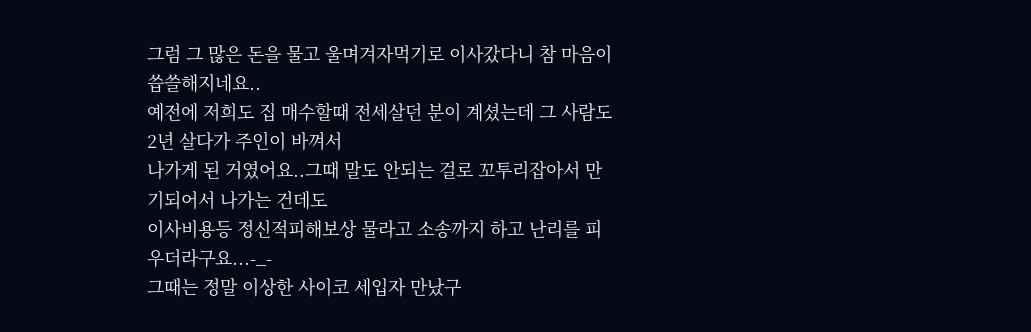그럼 그 많은 돈을 물고 울며겨자먹기로 이사갔다니 참 마음이 씁쓸해지네요..
예전에 저희도 집 매수할때 전세살던 분이 계셨는데 그 사람도 2년 살다가 주인이 바껴서
나가게 된 거였어요..그때 말도 안되는 걸로 꼬투리잡아서 만기되어서 나가는 건데도
이사비용등 정신적피해보상 물라고 소송까지 하고 난리를 피우더라구요...-_-
그때는 정말 이상한 사이코 세입자 만났구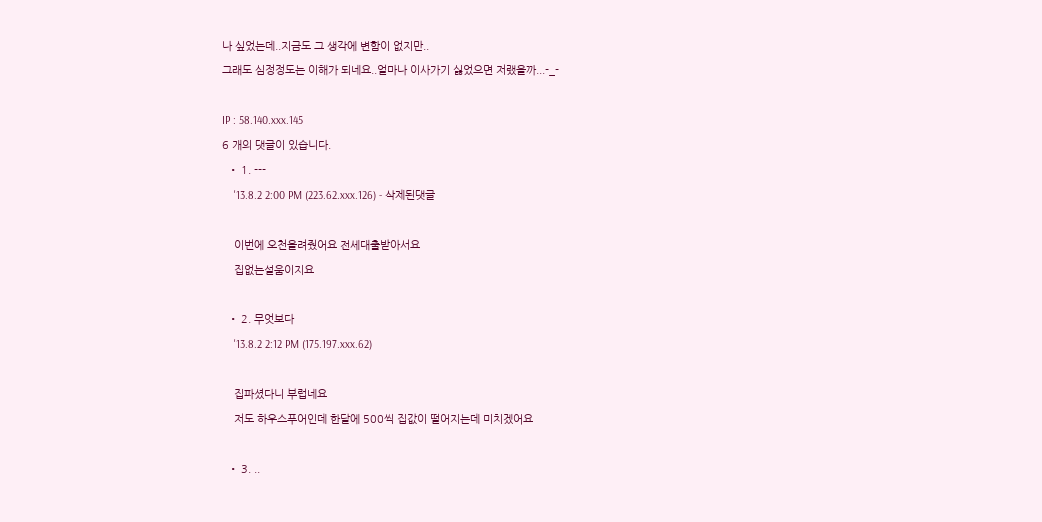나 싶었는데..지금도 그 생각에 변함이 없지만..
그래도 심정정도는 이해가 되네요..얼마나 이사가기 싫었으면 저랬을까...-_-

IP : 58.140.xxx.145
6 개의 댓글이 있습니다.
  • 1. ---
    '13.8.2 2:00 PM (223.62.xxx.126) - 삭제된댓글

    이번에 오천올려줬어요 전세대출받아서요
    집없는설움이지요

  • 2. 무엇보다
    '13.8.2 2:12 PM (175.197.xxx.62)

    집파셨다니 부럽네요
    저도 하우스푸어인데 한달에 500씩 집값이 떨어지는데 미치겠어요

  • 3. ..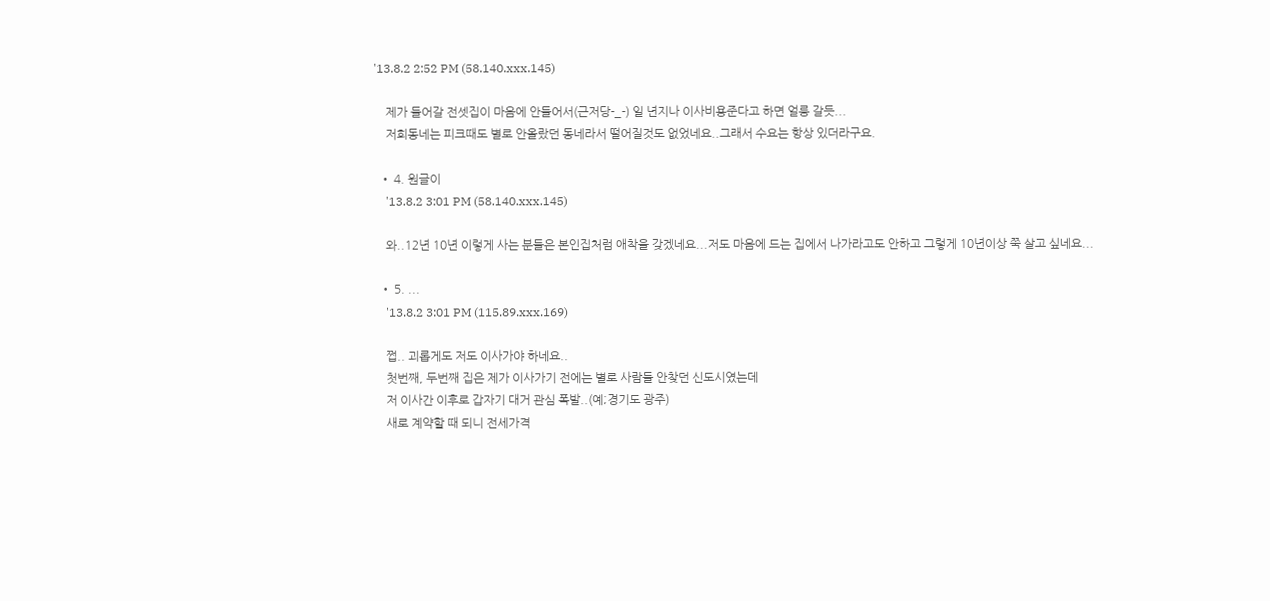'13.8.2 2:52 PM (58.140.xxx.145)

    제가 들어갈 전셋집이 마음에 안들어서(근저당-_-) 일 년지나 이사비용준다고 하면 얼릉 갈듯...
    저희동네는 피크때도 별로 안올랐던 동네라서 떨어질것도 없었네요..그래서 수요는 항상 있더라구요.

  • 4. 원글이
    '13.8.2 3:01 PM (58.140.xxx.145)

    와..12년 10년 이렇게 사는 분들은 본인집처럼 애착을 갖겠네요...저도 마음에 드는 집에서 나가라고도 안하고 그렇게 10년이상 쭉 살고 싶네요...

  • 5. ...
    '13.8.2 3:01 PM (115.89.xxx.169)

    쩝.. 괴롭게도 저도 이사가야 하네요..
    첫번째, 두번째 집은 제가 이사가기 전에는 별로 사람들 안찾던 신도시였는데
    저 이사간 이후로 갑자기 대거 관심 폭발..(예;경기도 광주)
    새로 계약할 때 되니 전세가격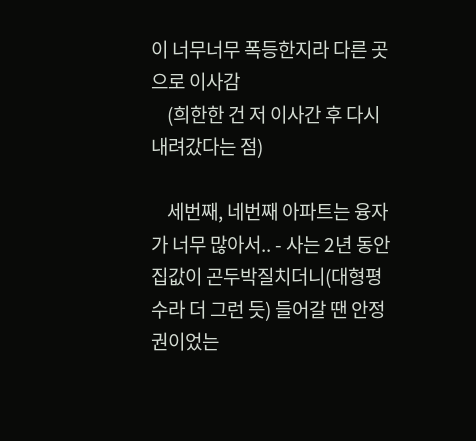이 너무너무 폭등한지라 다른 곳으로 이사감
    (희한한 건 저 이사간 후 다시 내려갔다는 점)

    세번째, 네번째 아파트는 융자가 너무 많아서.. - 사는 2년 동안 집값이 곤두박질치더니(대형평수라 더 그런 듯) 들어갈 땐 안정권이었는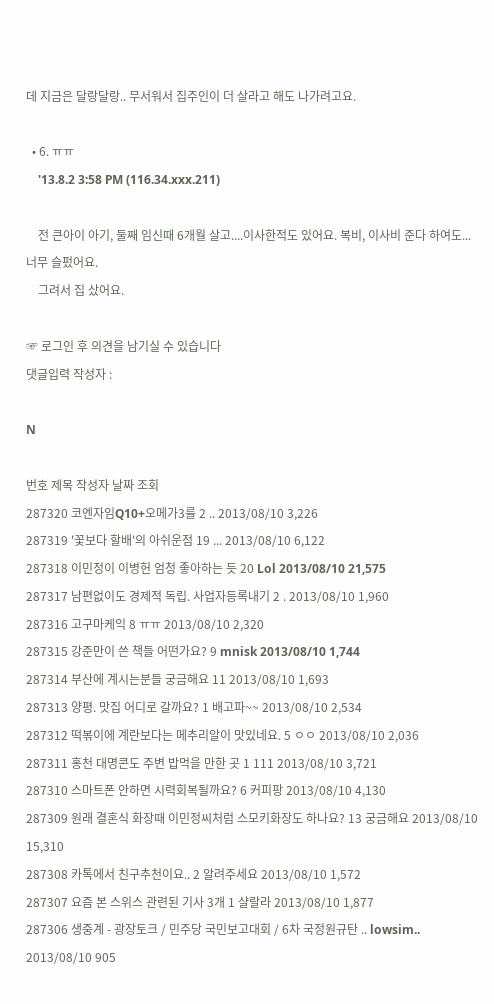데 지금은 달랑달랑.. 무서워서 집주인이 더 살라고 해도 나가려고요.

  • 6. ㅠㅠ
    '13.8.2 3:58 PM (116.34.xxx.211)

    전 큰아이 아기, 둘째 임신때 6개월 살고....이사한적도 있어요. 복비, 이사비 준다 하여도...너무 슬펐어요.
    그려서 집 샀어요.

☞ 로그인 후 의견을 남기실 수 있습니다
댓글입력 작성자 :

N

번호 제목 작성자 날짜 조회
287320 코엔자임Q10+오메가3를 2 .. 2013/08/10 3,226
287319 '꽃보다 할배'의 아쉬운점 19 ... 2013/08/10 6,122
287318 이민정이 이병헌 엄청 좋아하는 듯 20 Lol 2013/08/10 21,575
287317 남편없이도 경제적 독립. 사업자등록내기 2 . 2013/08/10 1,960
287316 고구마케익 8 ㅠㅠ 2013/08/10 2,320
287315 강준만이 쓴 책들 어떤가요? 9 mnisk 2013/08/10 1,744
287314 부산에 계시는분들 궁금해요 11 2013/08/10 1,693
287313 양평. 맛집 어디로 갈까요? 1 배고파~~ 2013/08/10 2,534
287312 떡볶이에 계란보다는 메추리알이 맛있네요. 5 ㅇㅇ 2013/08/10 2,036
287311 홍천 대명콘도 주변 밥먹을 만한 곳 1 111 2013/08/10 3,721
287310 스마트폰 안하면 시력회복될까요? 6 커피팡 2013/08/10 4,130
287309 원래 결혼식 화장때 이민정씨처럼 스모키화장도 하나요? 13 궁금해요 2013/08/10 15,310
287308 카톡에서 친구추천이요.. 2 알려주세요 2013/08/10 1,572
287307 요즘 본 스위스 관련된 기사 3개 1 샬랄라 2013/08/10 1,877
287306 생중계 - 광장토크 / 민주당 국민보고대회 / 6차 국정원규탄 .. lowsim.. 2013/08/10 905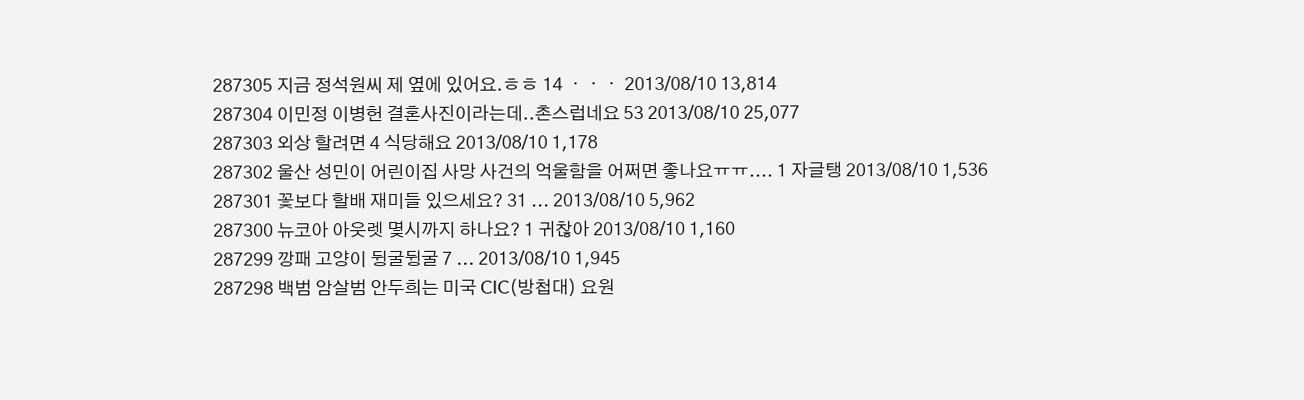287305 지금 정석원씨 제 옆에 있어요.ㅎㅎ 14 ᆞᆞᆞ 2013/08/10 13,814
287304 이민정 이병헌 결혼사진이라는데..촌스럽네요 53 2013/08/10 25,077
287303 외상 할려면 4 식당해요 2013/08/10 1,178
287302 울산 성민이 어린이집 사망 사건의 억울함을 어쩌면 좋나요ㅠㅠ.... 1 자글탱 2013/08/10 1,536
287301 꽃보다 할배 재미들 있으세요? 31 ... 2013/08/10 5,962
287300 뉴코아 아웃렛 몇시까지 하나요? 1 귀찮아 2013/08/10 1,160
287299 깡패 고양이 뒹굴뒹굴 7 ... 2013/08/10 1,945
287298 백범 암살범 안두희는 미국 CIC(방첩대) 요원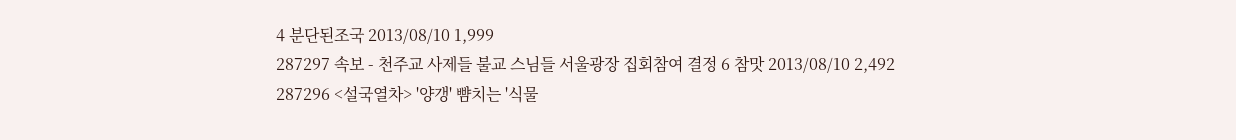4 분단된조국 2013/08/10 1,999
287297 속보 - 천주교 사제들 불교 스님들 서울광장 집회참여 결정 6 참맛 2013/08/10 2,492
287296 <설국열차> '양갱' 뺨치는 '식물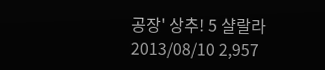공장' 상추! 5 샬랄라 2013/08/10 2,957